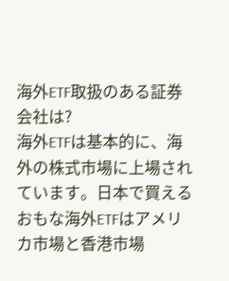海外ETF取扱のある証券会社は?
海外ETFは基本的に、海外の株式市場に上場されています。日本で買えるおもな海外ETFはアメリカ市場と香港市場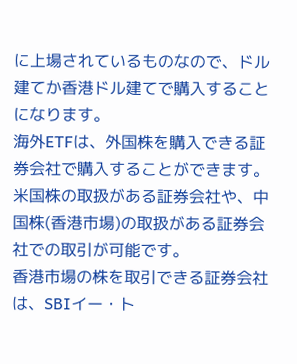に上場されているものなので、ドル建てか香港ドル建てで購入することになります。
海外ETFは、外国株を購入できる証券会社で購入することができます。米国株の取扱がある証券会社や、中国株(香港市場)の取扱がある証券会社での取引が可能です。
香港市場の株を取引できる証券会社は、SBIイー・ト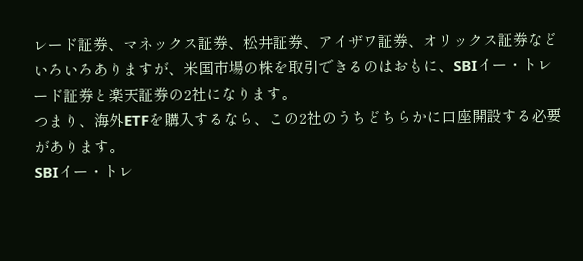レード証券、マネックス証券、松井証券、アイザワ証券、オリックス証券などいろいろありますが、米国市場の株を取引できるのはおもに、SBIイー・トレード証券と楽天証券の2社になります。
つまり、海外ETFを購入するなら、この2社のうちどちらかに口座開設する必要があります。
SBIイー・トレ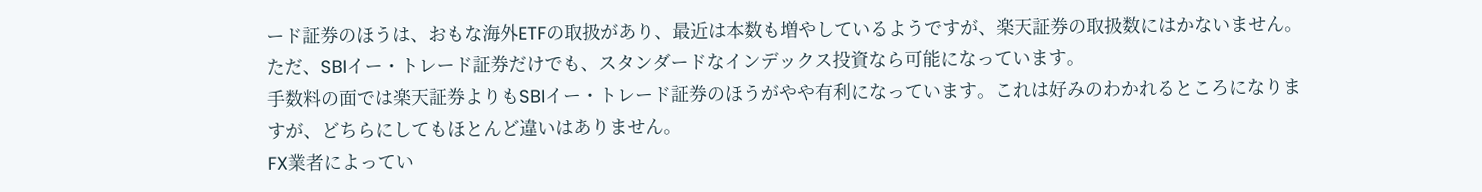ード証券のほうは、おもな海外ETFの取扱があり、最近は本数も増やしているようですが、楽天証券の取扱数にはかないません。ただ、SBIイー・トレード証券だけでも、スタンダードなインデックス投資なら可能になっています。
手数料の面では楽天証券よりもSBIイー・トレード証券のほうがやや有利になっています。これは好みのわかれるところになりますが、どちらにしてもほとんど違いはありません。
FX業者によってい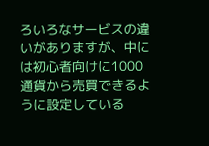ろいろなサービスの違いがありますが、中には初心者向けに1000通貨から売買できるように設定している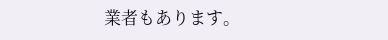業者もあります。